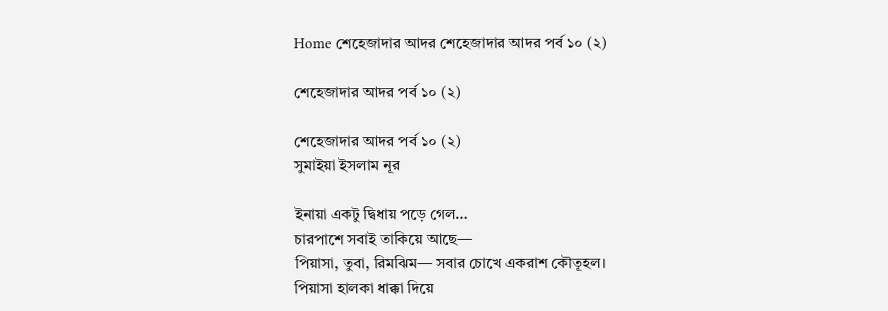Home শেহেজাদার আদর শেহেজাদার আদর পর্ব ১০ (২)

শেহেজাদার আদর পর্ব ১০ (২)

শেহেজাদার আদর পর্ব ১০ (২)
সুমাইয়া ইসলাম নূর

ইনায়া একটু দ্বিধায় পড়ে গেল…
চারপাশে সবাই তাকিয়ে আছে—
পিয়াসা, তুবা, রিমঝিম— সবার চোখে একরাশ কৌতূহল।
পিয়াসা হালকা ধাক্কা দিয়ে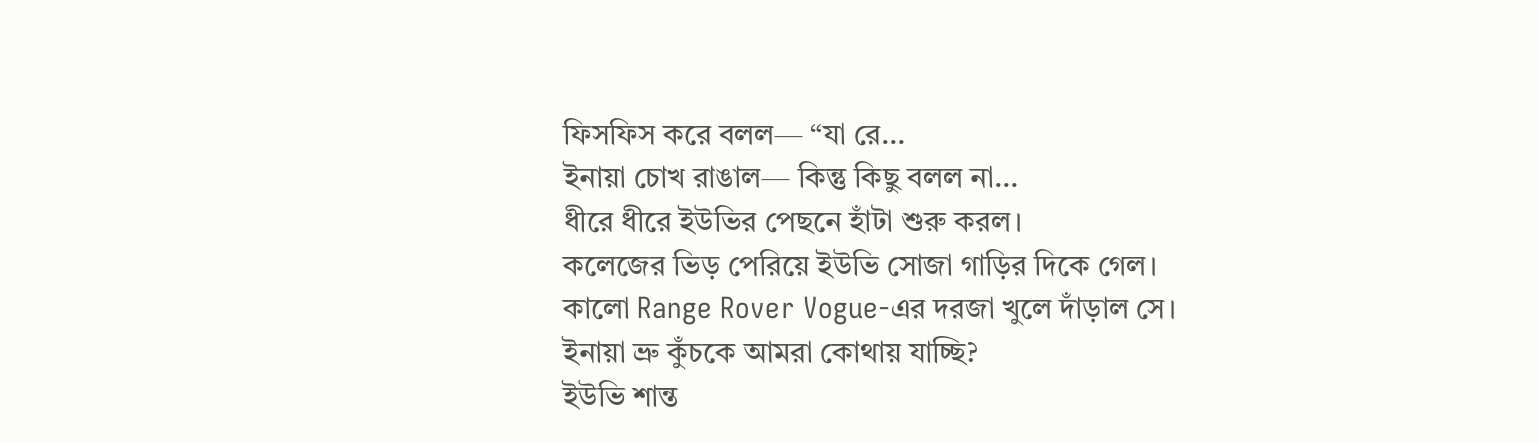ফিসফিস করে বলল— “যা রে…
ইনায়া চোখ রাঙাল— কিন্তু কিছু বলল না…
ধীরে ধীরে ইউভির পেছনে হাঁটা শুরু করল।
কলেজের ভিড় পেরিয়ে ইউভি সোজা গাড়ির দিকে গেল।
কালো Range Rover Vogue-এর দরজা খুলে দাঁড়াল সে।
ইনায়া ভ্রু কুঁচকে আমরা কোথায় যাচ্ছি?
ইউভি শান্ত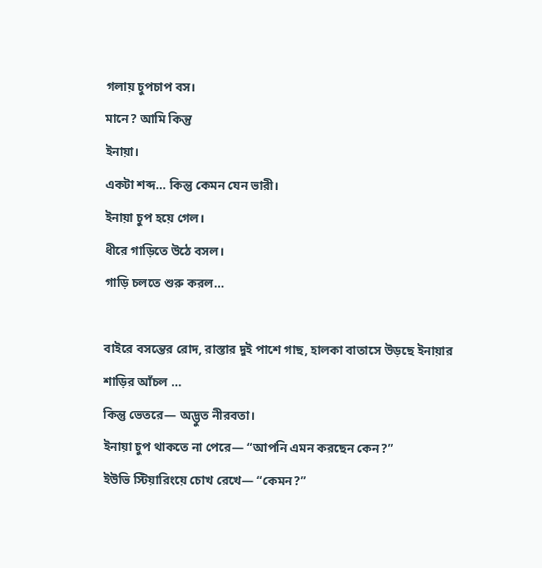গলায় চুপচাপ বস।
মানে? আমি কিন্তু
ইনায়া।
একটা শব্দ… কিন্তু কেমন যেন ভারী।
ইনায়া চুপ হয়ে গেল।
ধীরে গাড়িতে উঠে বসল।
গাড়ি চলতে শুরু করল…

বাইরে বসন্তের রোদ, রাস্তার দুই পাশে গাছ, হালকা বাতাসে উড়ছে ইনায়ার শাড়ির আঁচল …
কিন্তু ভেতরে— অদ্ভুত নীরবতা।
ইনায়া চুপ থাকতে না পেরে— “আপনি এমন করছেন কেন?”
ইউভি স্টিয়ারিংয়ে চোখ রেখে— “কেমন?”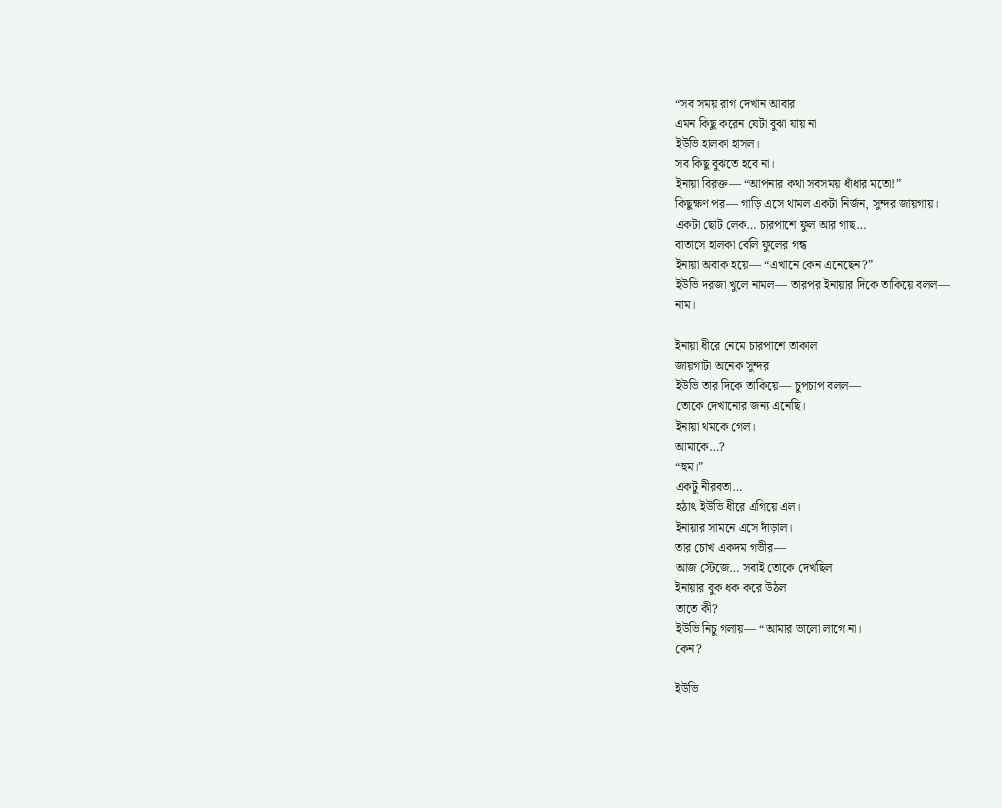“সব সময় রাগ দেখান আবার
এমন কিছু করেন যেটা বুঝা যায় না
ইউভি হালকা হাসল।
সব কিছু বুঝতে হবে না।
ইনায়া বিরক্ত— “আপনার কথা সবসময় ধাঁধার মতো!”
কিছুক্ষণ পর— গাড়ি এসে থামল একটা নির্জন, সুন্দর জায়গায়।
একটা ছোট লেক… চারপাশে ফুল আর গাছ…
বাতাসে হালকা বেলি ফুলের গন্ধ
ইনায়া অবাক হয়ে— “এখানে কেন এনেছেন?”
ইউভি দরজা খুলে নামল— তারপর ইনায়ার দিকে তাকিয়ে বলল—
নাম।

ইনায়া ধীরে নেমে চারপাশে তাকাল
জায়গাটা অনেক সুন্দর
ইউভি তার দিকে তাকিয়ে— চুপচাপ বলল—
তোকে দেখানোর জন্য এনেছি।
ইনায়া থমকে গেল।
আমাকে…?
“হুম।”
একটু নীরবতা…
হঠাৎ ইউভি ধীরে এগিয়ে এল।
ইনায়ার সামনে এসে দাঁড়াল।
তার চোখ একদম গভীর—
আজ স্টেজে… সবাই তোকে দেখছিল
ইনায়ার বুক ধক করে উঠল
তাতে কী?
ইউভি নিচু গলায়— “আমার ভালো লাগে না।
কেন?

ইউভি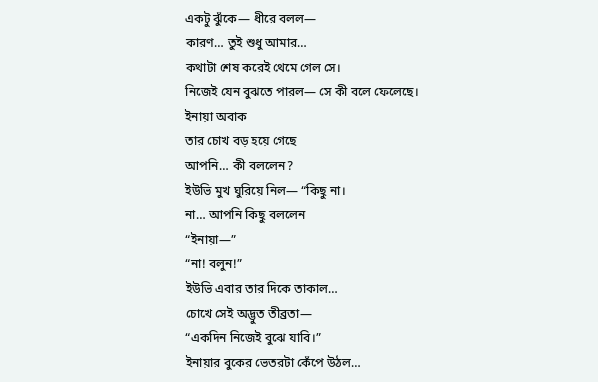একটু ঝুঁকে— ধীরে বলল—
কারণ… তুই শুধু আমার…
কথাটা শেষ করেই থেমে গেল সে।
নিজেই যেন বুঝতে পারল— সে কী বলে ফেলেছে।
ইনায়া অবাক
তার চোখ বড় হয়ে গেছে
আপনি… কী বললেন?
ইউভি মুখ ঘুরিয়ে নিল— “কিছু না।
না… আপনি কিছু বললেন
“ইনায়া—”
“না! বলুন!”
ইউভি এবার তার দিকে তাকাল…
চোখে সেই অদ্ভুত তীব্রতা—
“একদিন নিজেই বুঝে যাবি।”
ইনায়ার বুকের ভেতরটা কেঁপে উঠল…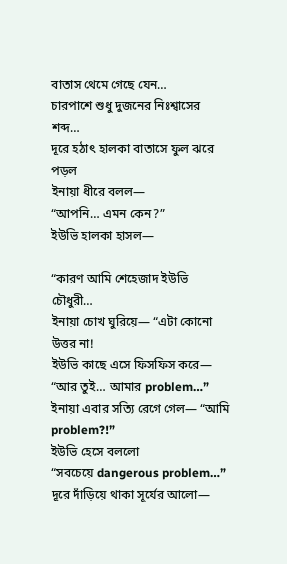বাতাস থেমে গেছে যেন…
চারপাশে শুধু দুজনের নিঃশ্বাসের শব্দ…
দূরে হঠাৎ হালকা বাতাসে ফুল ঝরে পড়ল
ইনায়া ধীরে বলল—
“আপনি… এমন কেন?”
ইউভি হালকা হাসল—

“কারণ আমি শেহেজাদ ইউভি চৌধুরী…
ইনায়া চোখ ঘুরিয়ে— “এটা কোনো উত্তর না!
ইউভি কাছে এসে ফিসফিস করে—
“আর তুই… আমার problem…”
ইনায়া এবার সত্যি রেগে গেল— “আমি problem?!”
ইউভি হেসে বললো
“সবচেয়ে dangerous problem…”
দূরে দাঁড়িয়ে থাকা সূর্যের আলো—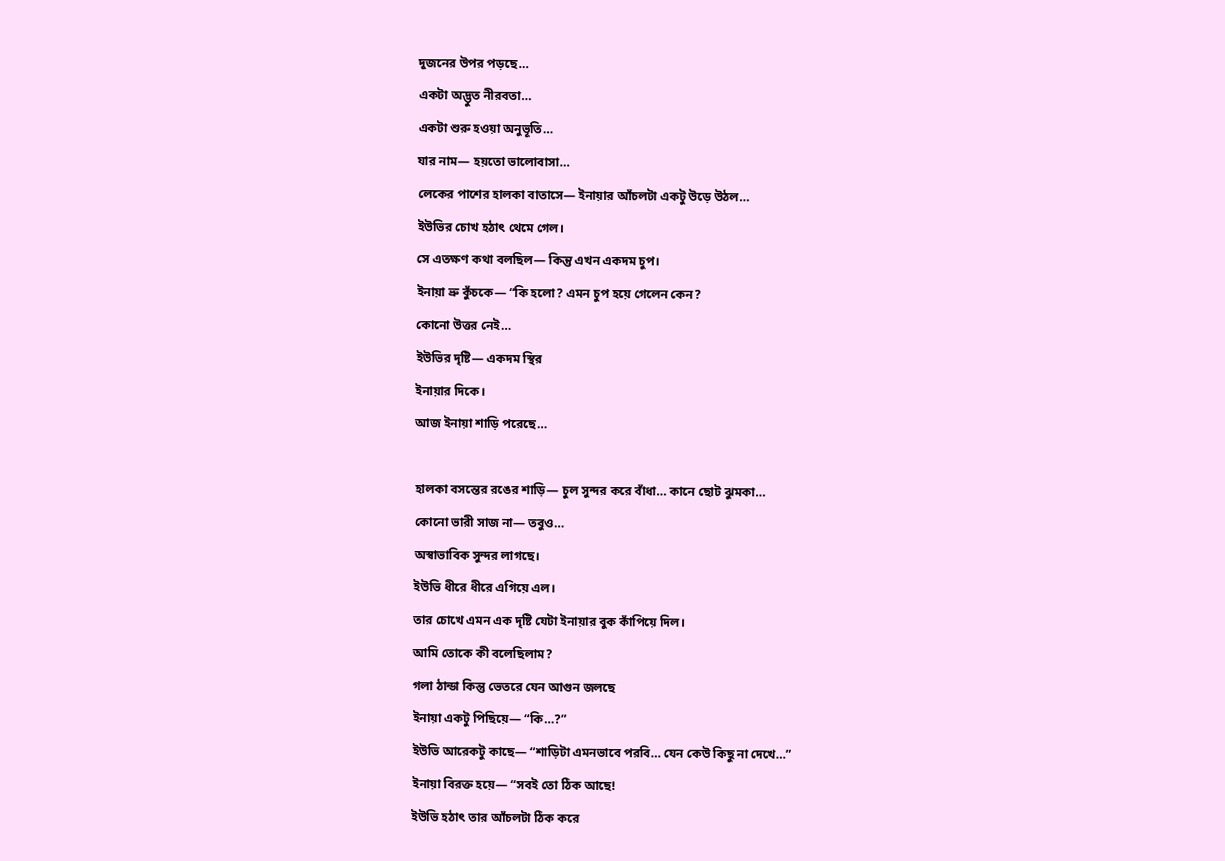দুজনের উপর পড়ছে…
একটা অদ্ভুত নীরবতা…
একটা শুরু হওয়া অনুভূতি…
যার নাম— হয়তো ভালোবাসা…
লেকের পাশের হালকা বাতাসে— ইনায়ার আঁচলটা একটু উড়ে উঠল…
ইউভির চোখ হঠাৎ থেমে গেল।
সে এতক্ষণ কথা বলছিল— কিন্তু এখন একদম চুপ।
ইনায়া ভ্রু কুঁচকে— “কি হলো? এমন চুপ হয়ে গেলেন কেন?
কোনো উত্তর নেই…
ইউভির দৃষ্টি— একদম স্থির
ইনায়ার দিকে।
আজ ইনায়া শাড়ি পরেছে…

হালকা বসন্তের রঙের শাড়ি— চুল সুন্দর করে বাঁধা… কানে ছোট ঝুমকা…
কোনো ভারী সাজ না— তবুও…
অস্বাভাবিক সুন্দর লাগছে।
ইউভি ধীরে ধীরে এগিয়ে এল।
তার চোখে এমন এক দৃষ্টি যেটা ইনায়ার বুক কাঁপিয়ে দিল।
আমি তোকে কী বলেছিলাম?
গলা ঠান্ডা কিন্তু ভেতরে যেন আগুন জলছে
ইনায়া একটু পিছিয়ে— “কি…?”
ইউভি আরেকটু কাছে— “শাড়িটা এমনভাবে পরবি… যেন কেউ কিছু না দেখে…”
ইনায়া বিরক্ত হয়ে— “সবই তো ঠিক আছে!
ইউভি হঠাৎ তার আঁচলটা ঠিক করে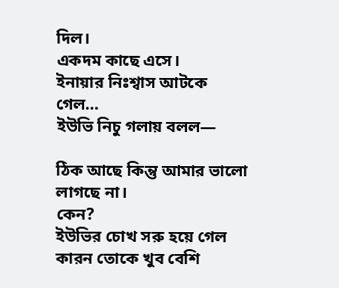দিল।
একদম কাছে এসে।
ইনায়ার নিঃশ্বাস আটকে গেল…
ইউভি নিচু গলায় বলল—

ঠিক আছে কিন্তু আমার ভালো লাগছে না।
কেন?
ইউভির চোখ সরু হয়ে গেল
কারন তোকে খুব বেশি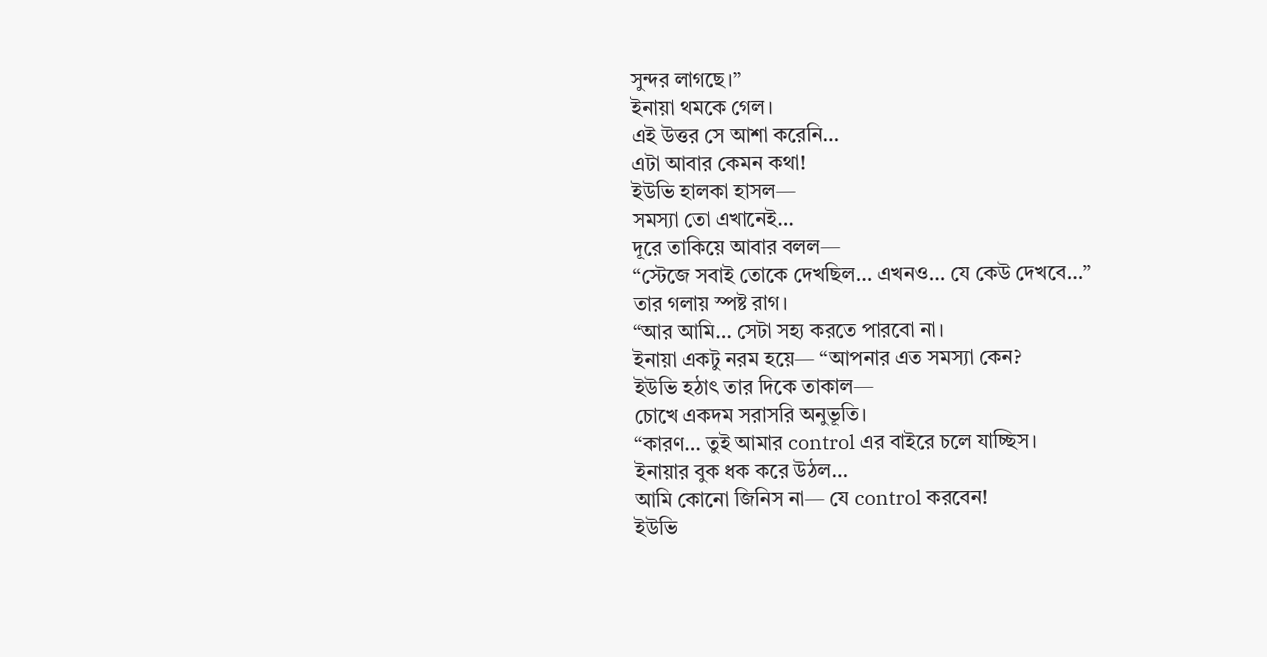সুন্দর লাগছে।”
ইনায়া থমকে গেল।
এই উত্তর সে আশা করেনি…
এটা আবার কেমন কথা!
ইউভি হালকা হাসল—
সমস্যা তো এখানেই…
দূরে তাকিয়ে আবার বলল—
“স্টেজে সবাই তোকে দেখছিল… এখনও… যে কেউ দেখবে…”
তার গলায় স্পষ্ট রাগ।
“আর আমি… সেটা সহ্য করতে পারবো না।
ইনায়া একটু নরম হয়ে— “আপনার এত সমস্যা কেন?
ইউভি হঠাৎ তার দিকে তাকাল—
চোখে একদম সরাসরি অনুভূতি।
“কারণ… তুই আমার control এর বাইরে চলে যাচ্ছিস।
ইনায়ার বুক ধক করে উঠল…
আমি কোনো জিনিস না— যে control করবেন!
ইউভি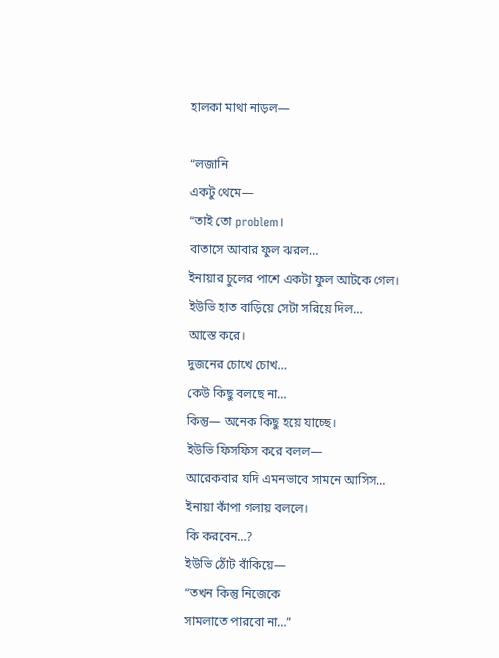হালকা মাথা নাড়ল—

“লজানি
একটু থেমে—
“তাই তো problem।
বাতাসে আবার ফুল ঝরল…
ইনায়ার চুলের পাশে একটা ফুল আটকে গেল।
ইউভি হাত বাড়িয়ে সেটা সরিয়ে দিল…
আস্তে করে।
দুজনের চোখে চোখ…
কেউ কিছু বলছে না…
কিন্তু— অনেক কিছু হয়ে যাচ্ছে।
ইউভি ফিসফিস করে বলল—
আরেকবার যদি এমনভাবে সামনে আসিস…
ইনায়া কাঁপা গলায় বললে।
কি করবেন…?
ইউভি ঠোঁট বাঁকিয়ে—
“তখন কিন্তু নিজেকে
সামলাতে পারবো না…”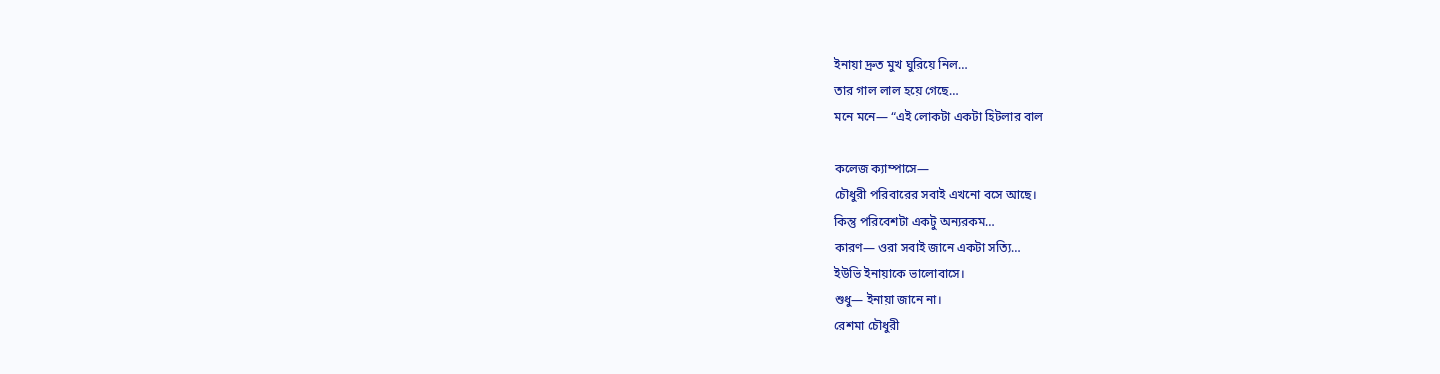ইনায়া দ্রুত মুখ ঘুরিয়ে নিল…
তার গাল লাল হয়ে গেছে…
মনে মনে— “এই লোকটা একটা হিটলার বাল

কলেজ ক্যাম্পাসে—
চৌধুরী পরিবারের সবাই এখনো বসে আছে।
কিন্তু পরিবেশটা একটু অন্যরকম…
কারণ— ওরা সবাই জানে একটা সত্যি…
ইউভি ইনায়াকে ভালোবাসে।
শুধু— ইনায়া জানে না।
রেশমা চৌধুরী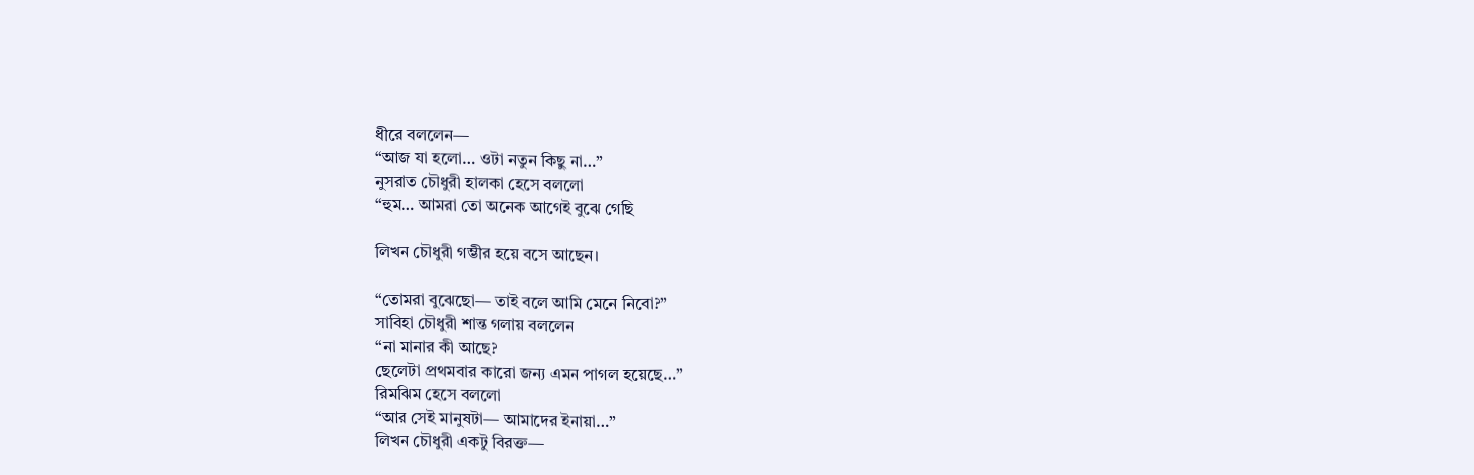ধীরে বললেন—
“আজ যা হলো… ওটা নতুন কিছু না…”
নুসরাত চৌধুরী হালকা হেসে বললো
“হুম… আমরা তো অনেক আগেই বুঝে গেছি

লিখন চৌধুরী গম্ভীর হয়ে বসে আছেন।

“তোমরা বুঝেছো— তাই বলে আমি মেনে নিবো?”
সাবিহা চৌধুরী শান্ত গলায় বললেন
“না মানার কী আছে?
ছেলেটা প্রথমবার কারো জন্য এমন পাগল হয়েছে…”
রিমঝিম হেসে বললো
“আর সেই মানুষটা— আমাদের ইনায়া…”
লিখন চৌধুরী একটু বিরক্ত—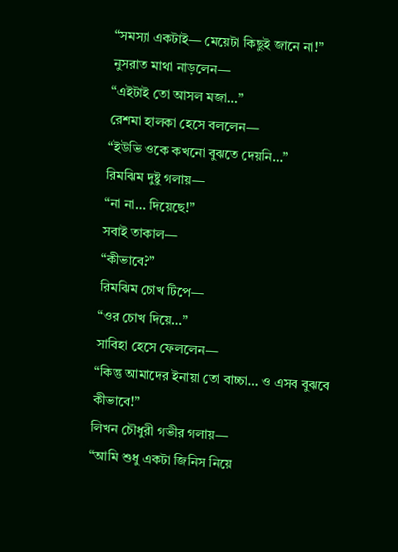“সমস্যা একটাই— মেয়েটা কিছুই জানে না!”
নুসরাত মাথা নাড়লেন—
“এইটাই তো আসল মজা…”
রেশমা হালকা হেসে বললেন—
“ইউভি ওকে কখনো বুঝতে দেয়নি…”
রিমঝিম দুষ্টু গলায়—
“না না… দিয়েছে!”
সবাই তাকাল—
“কীভাবে?”
রিমঝিম চোখ টিপে—
“ওর চোখ দিয়ে…”
সাবিহা হেসে ফেললেন—
“কিন্তু আমাদের ইনায়া তো বাচ্চা… ও এসব বুঝবে কীভাবে!”
লিখন চৌধুরী গভীর গলায়—
“আমি শুধু একটা জিনিস নিয়ে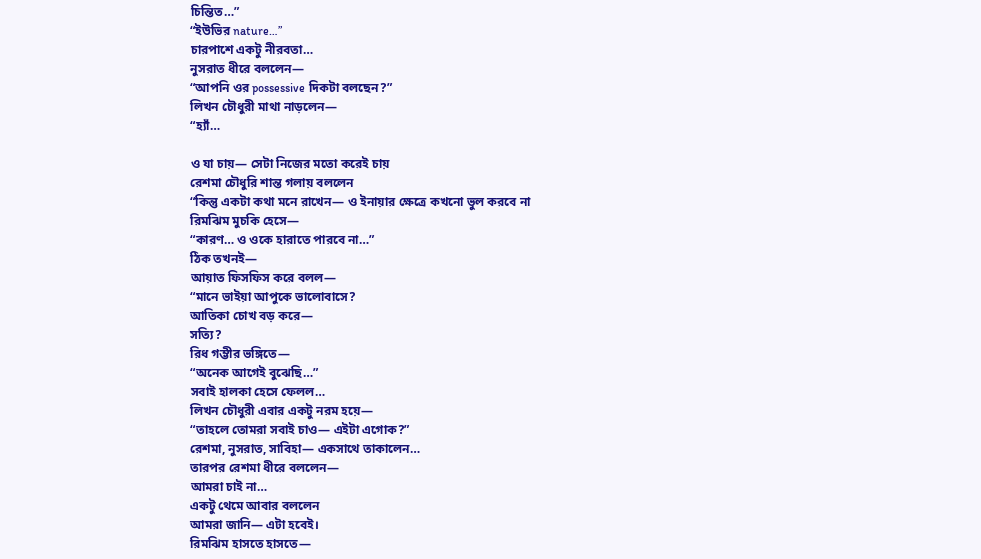চিন্তিত…”
“ইউভির nature…”
চারপাশে একটু নীরবতা…
নুসরাত ধীরে বললেন—
“আপনি ওর possessive দিকটা বলছেন?”
লিখন চৌধুরী মাথা নাড়লেন—
“হ্যাঁ…

ও যা চায়— সেটা নিজের মতো করেই চায়
রেশমা চৌধুরি শান্ত গলায় বললেন
“কিন্তু একটা কথা মনে রাখেন— ও ইনায়ার ক্ষেত্রে কখনো ভুল করবে না
রিমঝিম মুচকি হেসে—
“কারণ… ও ওকে হারাতে পারবে না…”
ঠিক তখনই—
আয়াত ফিসফিস করে বলল—
“মানে ভাইয়া আপুকে ভালোবাসে?
আতিকা চোখ বড় করে—
সত্যি?
রিধ গম্ভীর ভঙ্গিতে—
“অনেক আগেই বুঝেছি…”
সবাই হালকা হেসে ফেলল…
লিখন চৌধুরী এবার একটু নরম হয়ে—
“তাহলে তোমরা সবাই চাও— এইটা এগোক?”
রেশমা, নুসরাত, সাবিহা— একসাথে তাকালেন…
তারপর রেশমা ধীরে বললেন—
আমরা চাই না…
একটু থেমে আবার বললেন
আমরা জানি— এটা হবেই।
রিমঝিম হাসতে হাসতে—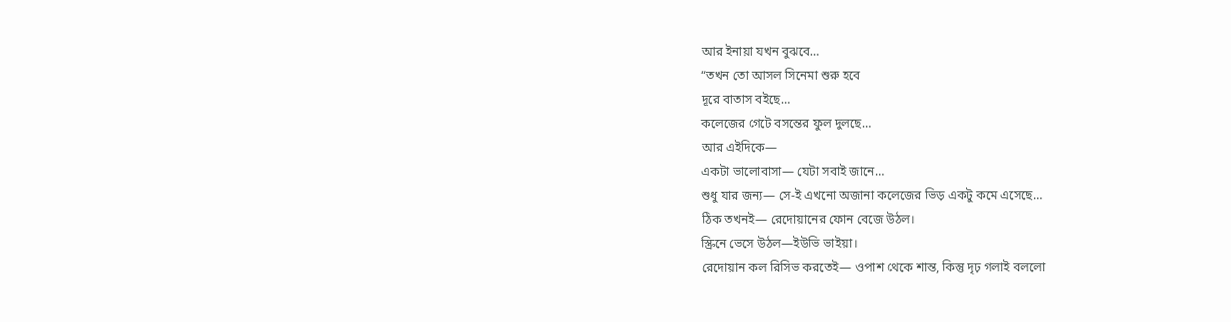আর ইনায়া যখন বুঝবে…
“তখন তো আসল সিনেমা শুরু হবে
দূরে বাতাস বইছে…
কলেজের গেটে বসন্তের ফুল দুলছে…
আর এইদিকে—
একটা ভালোবাসা— যেটা সবাই জানে…
শুধু যার জন্য— সে-ই এখনো অজানা কলেজের ভিড় একটু কমে এসেছে…
ঠিক তখনই— রেদোয়ানের ফোন বেজে উঠল।
স্ক্রিনে ভেসে উঠল—ইউভি ভাইয়া।
রেদোয়ান কল রিসিভ করতেই— ওপাশ থেকে শান্ত, কিন্তু দৃঢ় গলাই বললো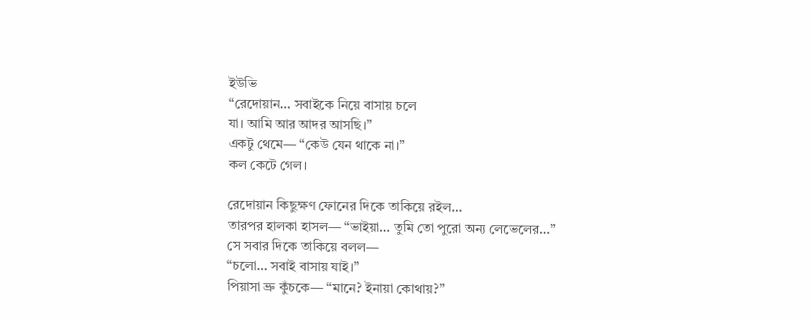ইউভি
“রেদোয়ান… সবাইকে নিয়ে বাসায় চলে
যা। আমি আর আদর আসছি।”
একটু থেমে— “কেউ যেন থাকে না।”
কল কেটে গেল।

রেদোয়ান কিছুক্ষণ ফোনের দিকে তাকিয়ে রইল…
তারপর হালকা হাসল— “ভাইয়া… তুমি তো পুরো অন্য লেভেলের…”
সে সবার দিকে তাকিয়ে বলল—
“চলো… সবাই বাসায় যাই।”
পিয়াসা ভ্রু কুঁচকে— “মানে? ইনায়া কোথায়?”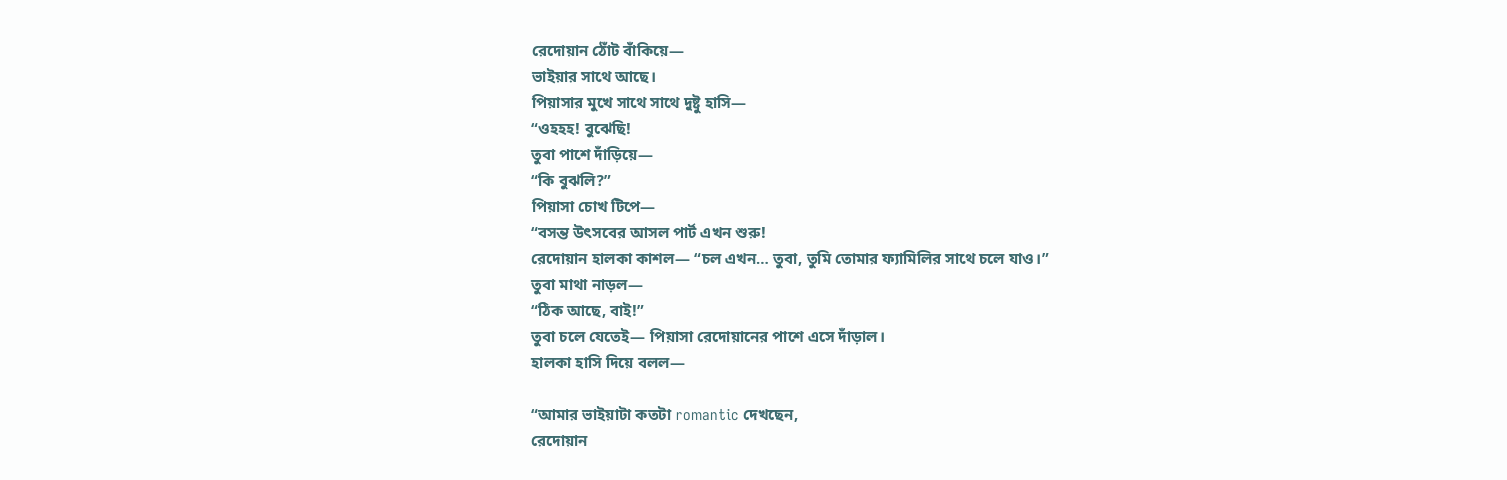রেদোয়ান ঠোঁট বাঁকিয়ে—
ভাইয়ার সাথে আছে।
পিয়াসার মুখে সাথে সাথে দুষ্টু হাসি—
“ওহহহ! বুঝেছি!
তুবা পাশে দাঁড়িয়ে—
“কি বুঝলি?”
পিয়াসা চোখ টিপে—
“বসন্ত উৎসবের আসল পার্ট এখন শুরু!
রেদোয়ান হালকা কাশল— “চল এখন… তুবা, তুমি তোমার ফ্যামিলির সাথে চলে যাও।”
তুবা মাথা নাড়ল—
“ঠিক আছে, বাই!”
তুবা চলে যেতেই— পিয়াসা রেদোয়ানের পাশে এসে দাঁড়াল।
হালকা হাসি দিয়ে বলল—

“আমার ভাইয়াটা কতটা romantic দেখছেন,
রেদোয়ান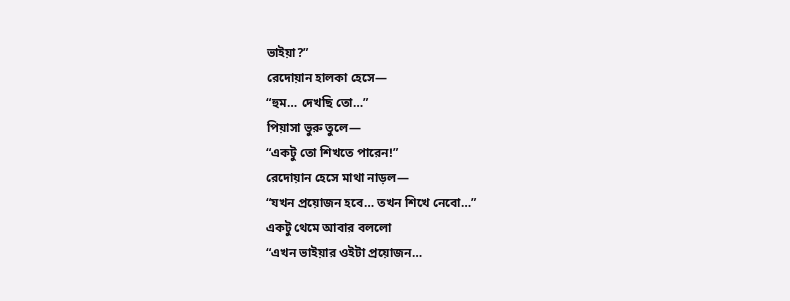ভাইয়া?”
রেদোয়ান হালকা হেসে—
“হুম… দেখছি তো…”
পিয়াসা ভুরু তুলে—
“একটু তো শিখতে পারেন!”
রেদোয়ান হেসে মাথা নাড়ল—
“যখন প্রয়োজন হবে… তখন শিখে নেবো…”
একটু থেমে আবার বললো
“এখন ভাইয়ার ওইটা প্রয়োজন…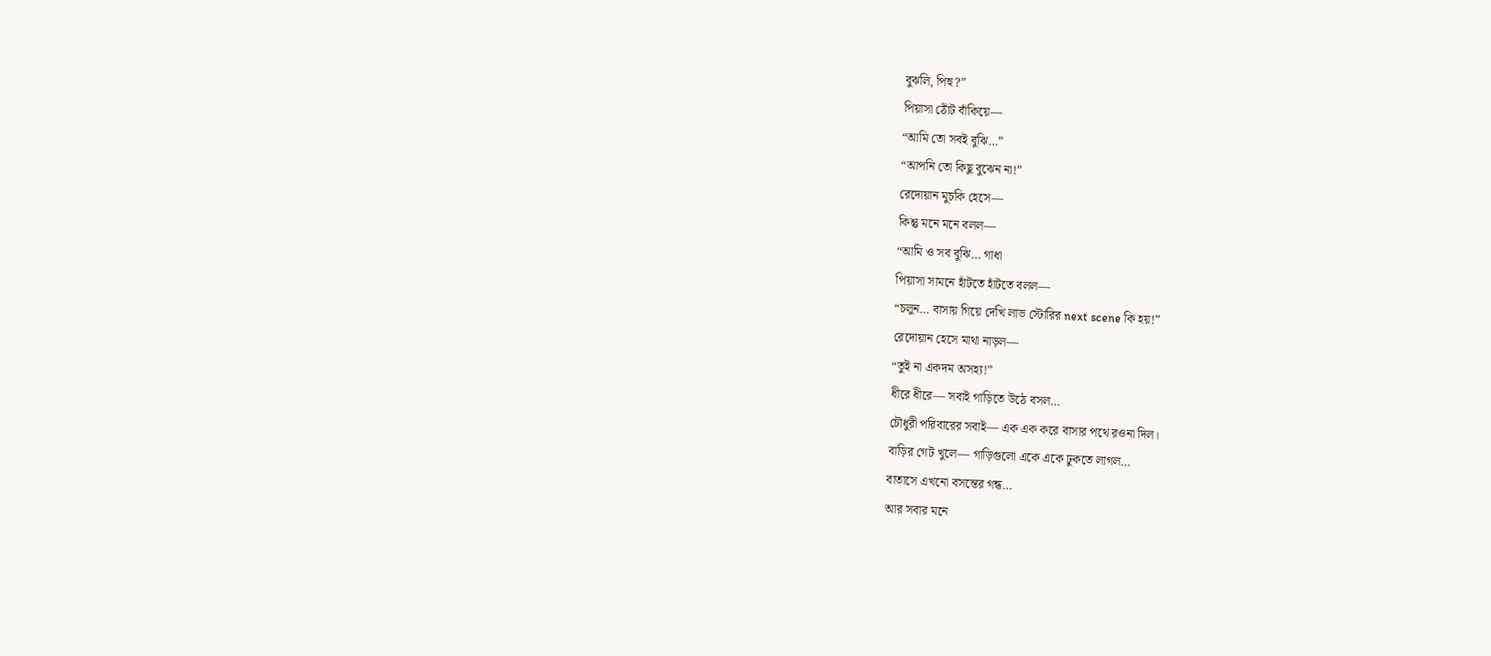বুঝলি, পিহু?”
পিয়াসা ঠোঁট বাঁকিয়ে—
“আমি তো সবই বুঝি…”
“আপনি তো কিছু বুঝেন না!”
রেদোয়ান মুচকি হেসে—
কিন্তু মনে মনে বলল—
“আমি ও সব বুঝি… গাধা
পিয়াসা সামনে হাঁটতে হাঁটতে বলল—
“চলুন… বাসায় গিয়ে দেখি লাভ স্টোরির next scene কি হয়!”
রেদোয়ান হেসে মাথা নাড়ল—
“তুই না একদম অসহ্য!”
ধীরে ধীরে— সবাই গাড়িতে উঠে বসল…
চৌধুরী পরিবারের সবাই— এক এক করে বাসার পথে রওনা দিল।
বাড়ির গেট খুলে— গাড়িগুলো একে একে ঢুকতে লাগল…
বাতাসে এখনো বসন্তের গন্ধ…
আর সবার মনে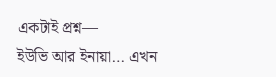একটাই প্রশ্ন—
ইউভি আর ইনায়া… এখন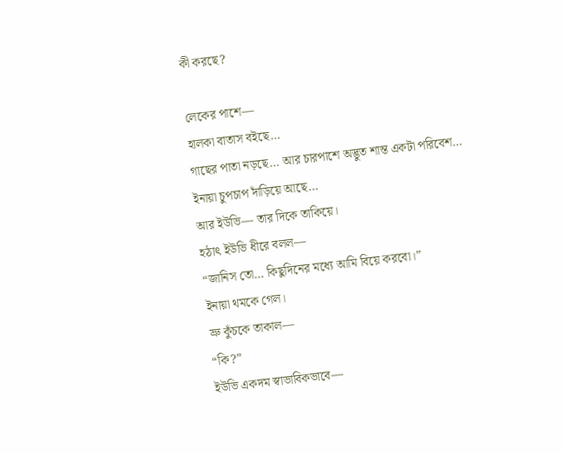কী করছে?

লেকের পাশে—
হালকা বাতাস বইছে…
গাছের পাতা নড়ছে… আর চারপাশে অদ্ভুত শান্ত একটা পরিবেশ…
ইনায়া চুপচাপ দাঁড়িয়ে আছে…
আর ইউভি— তার দিকে তাকিয়ে।
হঠাৎ ইউভি ধীরে বলল—
“জানিস তো… কিছুদিনের মধ্যে আমি বিয়ে করবো।”
ইনায়া থমকে গেল।
ভ্রু কুঁচকে তাকাল—
“কি?”
ইউভি একদম স্বাভাবিকভাবে—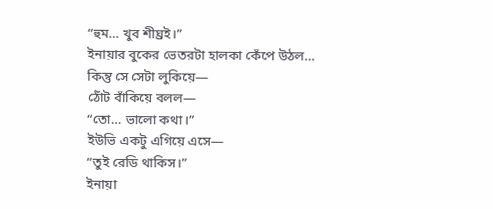“হুম… খুব শীঘ্রই।”
ইনায়ার বুকের ভেতরটা হালকা কেঁপে উঠল…
কিন্তু সে সেটা লুকিয়ে—
ঠোঁট বাঁকিয়ে বলল—
“তো… ভালো কথা।”
ইউভি একটু এগিয়ে এসে—
“তুই রেডি থাকিস।”
ইনায়া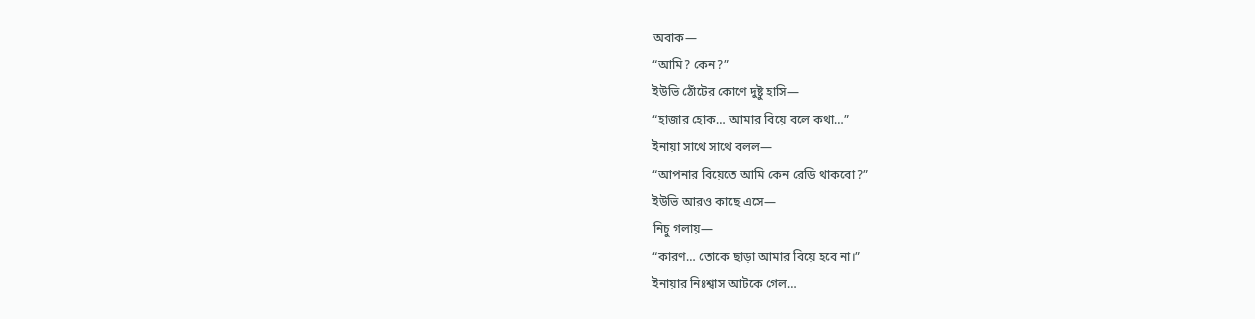অবাক—
“আমি? কেন?”
ইউভি ঠোঁটের কোণে দুষ্টু হাসি—
“হাজার হোক… আমার বিয়ে বলে কথা…”
ইনায়া সাথে সাথে বলল—
“আপনার বিয়েতে আমি কেন রেডি থাকবো?”
ইউভি আরও কাছে এসে—
নিচু গলায়—
“কারণ… তোকে ছাড়া আমার বিয়ে হবে না।”
ইনায়ার নিঃশ্বাস আটকে গেল…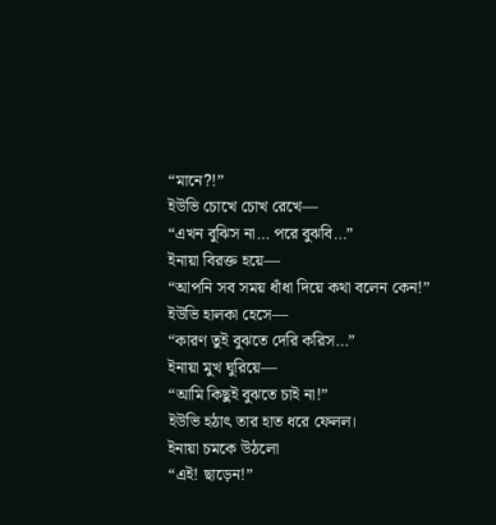“মানে?!”
ইউভি চোখে চোখ রেখে—
“এখন বুঝিস না… পরে বুঝবি…”
ইনায়া বিরক্ত হয়ে—
“আপনি সব সময় ধাঁধা দিয়ে কথা বলেন কেন!”
ইউভি হালকা হেসে—
“কারণ তুই বুঝতে দেরি করিস…”
ইনায়া মুখ ঘুরিয়ে—
“আমি কিছুই বুঝতে চাই না!”
ইউভি হঠাৎ তার হাত ধরে ফেলল।
ইনায়া চমকে উঠলো
“এই! ছাড়েন!”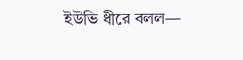ইউভি ধীরে বলল—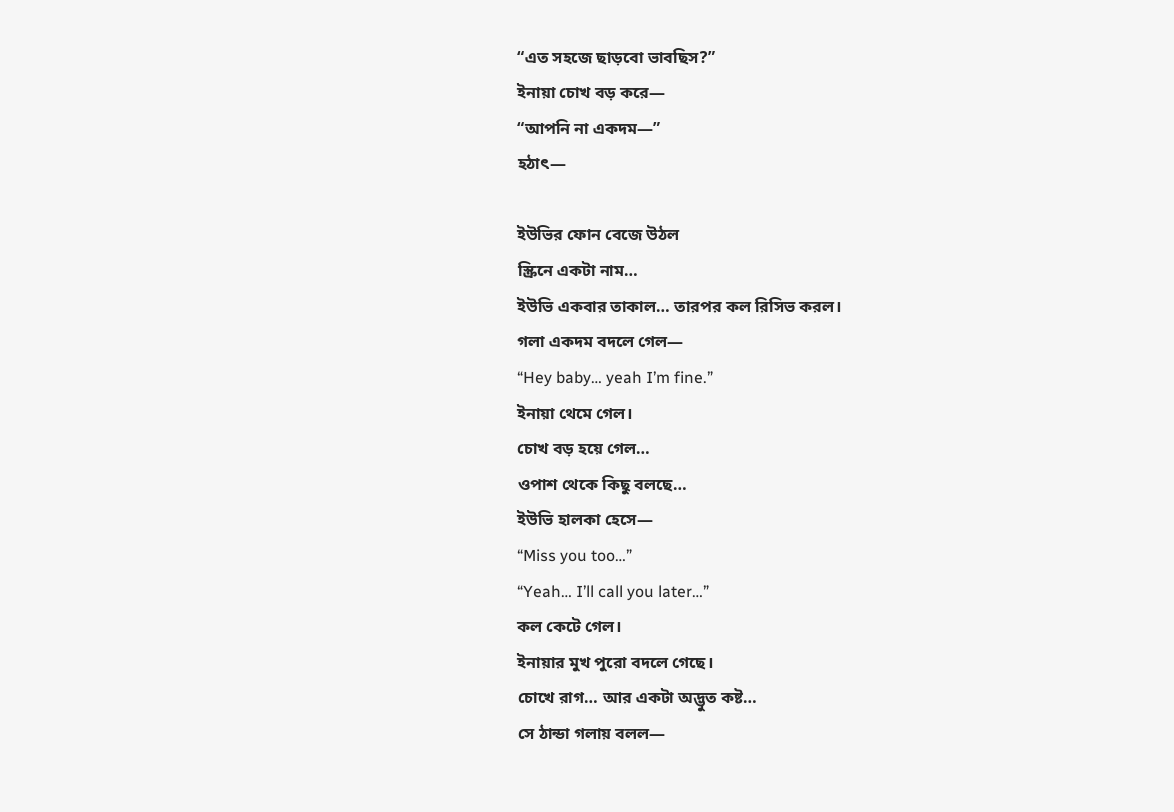“এত সহজে ছাড়বো ভাবছিস?”
ইনায়া চোখ বড় করে—
“আপনি না একদম—”
হঠাৎ—

ইউভির ফোন বেজে উঠল
স্ক্রিনে একটা নাম…
ইউভি একবার তাকাল… তারপর কল রিসিভ করল।
গলা একদম বদলে গেল—
“Hey baby… yeah I’m fine.”
ইনায়া থেমে গেল।
চোখ বড় হয়ে গেল…
ওপাশ থেকে কিছু বলছে…
ইউভি হালকা হেসে—
“Miss you too…”
“Yeah… I’ll call you later…”
কল কেটে গেল।
ইনায়ার মুখ পুরো বদলে গেছে।
চোখে রাগ… আর একটা অদ্ভুত কষ্ট…
সে ঠান্ডা গলায় বলল—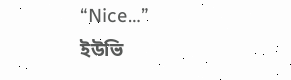“Nice…”
ইউভি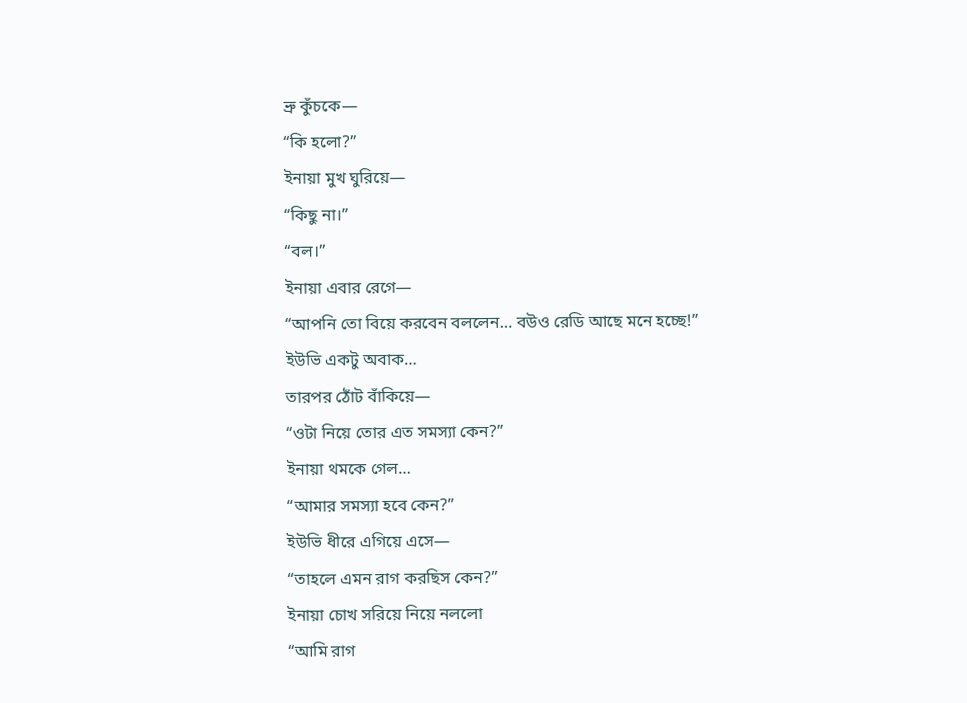ভ্রু কুঁচকে—
“কি হলো?”
ইনায়া মুখ ঘুরিয়ে—
“কিছু না।”
“বল।”
ইনায়া এবার রেগে—
“আপনি তো বিয়ে করবেন বললেন… বউও রেডি আছে মনে হচ্ছে!”
ইউভি একটু অবাক…
তারপর ঠোঁট বাঁকিয়ে—
“ওটা নিয়ে তোর এত সমস্যা কেন?”
ইনায়া থমকে গেল…
“আমার সমস্যা হবে কেন?”
ইউভি ধীরে এগিয়ে এসে—
“তাহলে এমন রাগ করছিস কেন?”
ইনায়া চোখ সরিয়ে নিয়ে নললো
“আমি রাগ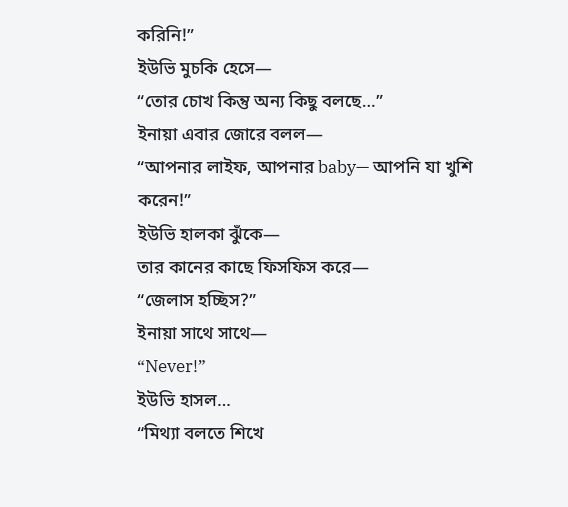করিনি!”
ইউভি মুচকি হেসে—
“তোর চোখ কিন্তু অন্য কিছু বলছে…”
ইনায়া এবার জোরে বলল—
“আপনার লাইফ, আপনার baby— আপনি যা খুশি করেন!”
ইউভি হালকা ঝুঁকে—
তার কানের কাছে ফিসফিস করে—
“জেলাস হচ্ছিস?”
ইনায়া সাথে সাথে—
“Never!”
ইউভি হাসল…
“মিথ্যা বলতে শিখে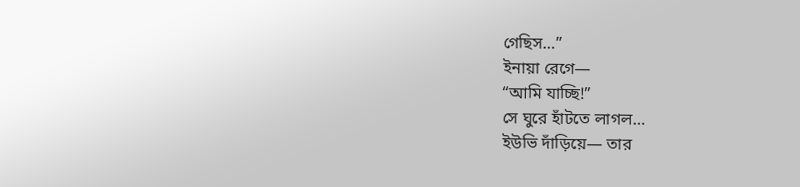গেছিস…”
ইনায়া রেগে—
“আমি যাচ্ছি!”
সে ঘুরে হাঁটতে লাগল…
ইউভি দাঁড়িয়ে— তার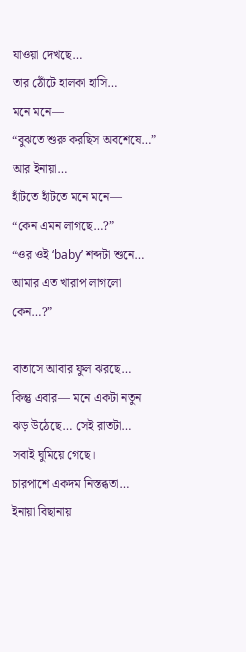যাওয়া দেখছে…
তার ঠোঁটে হালকা হাসি…
মনে মনে—
“বুঝতে শুরু করছিস অবশেষে…”
আর ইনায়া…
হাঁটতে হাঁটতে মনে মনে—
“কেন এমন লাগছে…?”
“ওর ওই ‘baby’ শব্দটা শুনে… আমার এত খারাপ লাগলো কেন…?”

বাতাসে আবার ফুল ঝরছে…
কিন্তু এবার— মনে একটা নতুন ঝড় উঠেছে… সেই রাতটা…
সবাই ঘুমিয়ে গেছে।
চারপাশে একদম নিস্তব্ধতা…
ইনায়া বিছানায়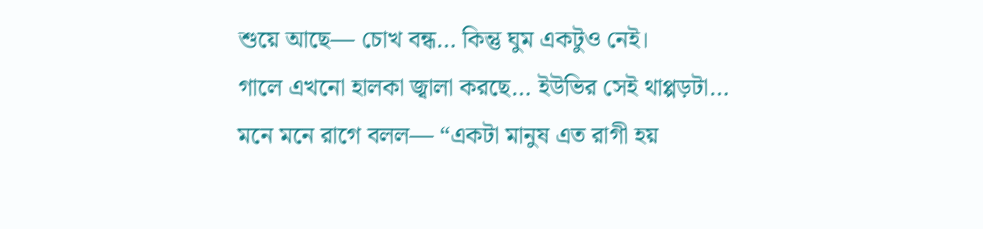শুয়ে আছে— চোখ বন্ধ… কিন্তু ঘুম একটুও নেই।
গালে এখনো হালকা জ্বালা করছে… ইউভির সেই থাপ্পড়টা…
মনে মনে রাগে বলল— “একটা মানুষ এত রাগী হয়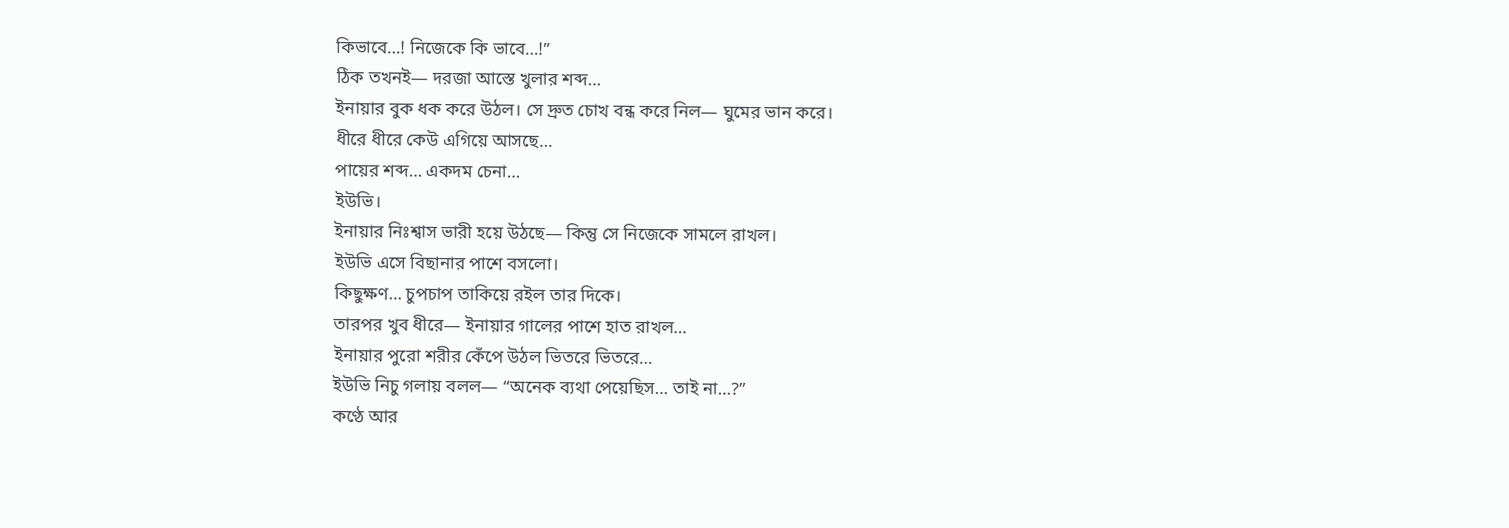কিভাবে…! নিজেকে কি ভাবে…!”
ঠিক তখনই— দরজা আস্তে খুলার শব্দ…
ইনায়ার বুক ধক করে উঠল। সে দ্রুত চোখ বন্ধ করে নিল— ঘুমের ভান করে।
ধীরে ধীরে কেউ এগিয়ে আসছে…
পায়ের শব্দ… একদম চেনা…
ইউভি।
ইনায়ার নিঃশ্বাস ভারী হয়ে উঠছে— কিন্তু সে নিজেকে সামলে রাখল।
ইউভি এসে বিছানার পাশে বসলো।
কিছুক্ষণ… চুপচাপ তাকিয়ে রইল তার দিকে।
তারপর খুব ধীরে— ইনায়ার গালের পাশে হাত রাখল…
ইনায়ার পুরো শরীর কেঁপে উঠল ভিতরে ভিতরে…
ইউভি নিচু গলায় বলল— “অনেক ব্যথা পেয়েছিস… তাই না…?”
কণ্ঠে আর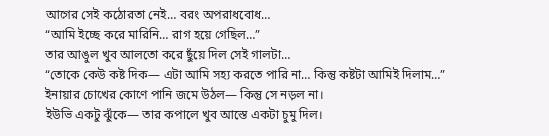আগের সেই কঠোরতা নেই… বরং অপরাধবোধ…
“আমি ইচ্ছে করে মারিনি… রাগ হয়ে গেছিল…”
তার আঙুল খুব আলতো করে ছুঁয়ে দিল সেই গালটা…
“তোকে কেউ কষ্ট দিক— এটা আমি সহ্য করতে পারি না… কিন্তু কষ্টটা আমিই দিলাম…”
ইনায়ার চোখের কোণে পানি জমে উঠল— কিন্তু সে নড়ল না।
ইউভি একটু ঝুঁকে— তার কপালে খুব আস্তে একটা চুমু দিল।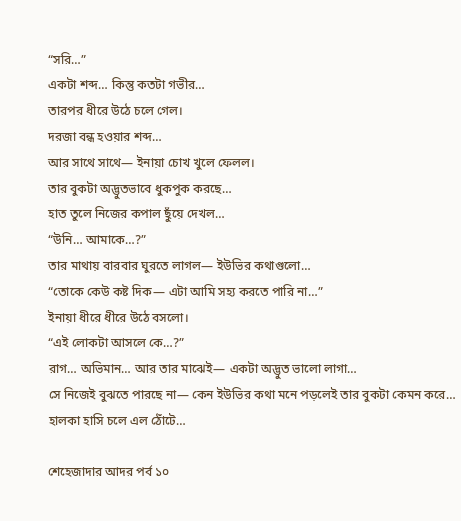“সরি…”
একটা শব্দ… কিন্তু কতটা গভীর…
তারপর ধীরে উঠে চলে গেল।
দরজা বন্ধ হওয়ার শব্দ…
আর সাথে সাথে— ইনায়া চোখ খুলে ফেলল।
তার বুকটা অদ্ভুতভাবে ধুকপুক করছে…
হাত তুলে নিজের কপাল ছুঁয়ে দেখল…
“উনি… আমাকে…?”
তার মাথায় বারবার ঘুরতে লাগল— ইউভির কথাগুলো…
“তোকে কেউ কষ্ট দিক— এটা আমি সহ্য করতে পারি না…”
ইনায়া ধীরে ধীরে উঠে বসলো।
“এই লোকটা আসলে কে…?”
রাগ… অভিমান… আর তার মাঝেই— একটা অদ্ভুত ভালো লাগা…
সে নিজেই বুঝতে পারছে না— কেন ইউভির কথা মনে পড়লেই তার বুকটা কেমন করে…
হালকা হাসি চলে এল ঠোঁটে…

শেহেজাদার আদর পর্ব ১০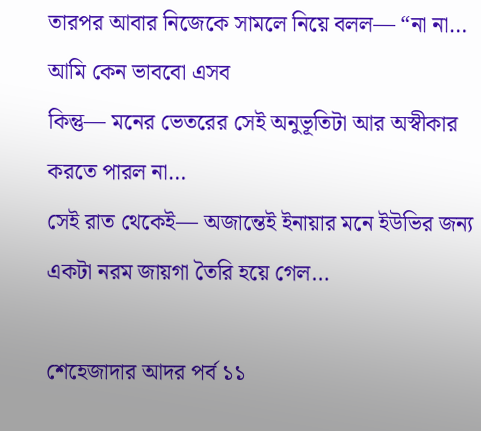তারপর আবার নিজেকে সামলে নিয়ে বলল— “না না… আমি কেন ভাববো এসব
কিন্তু— মনের ভেতরের সেই অনুভূতিটা আর অস্বীকার করতে পারল না…
সেই রাত থেকেই— অজান্তেই ইনায়ার মনে ইউভির জন্য একটা নরম জায়গা তৈরি হয়ে গেল…

শেহেজাদার আদর পর্ব ১১